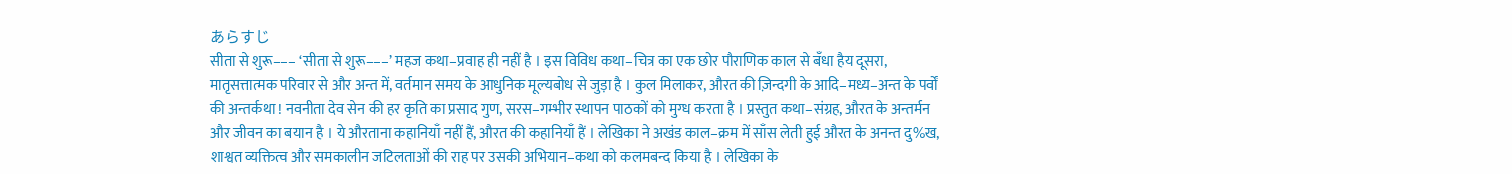あらすじ
सीता से शुरू––– ‘सीता से शुरू–––’ महज कथा–प्रवाह ही नहीं है । इस विविध कथा–चित्र का एक छोर पौराणिक काल से बँधा हैय दूसरा, मातृसत्तात्मक परिवार से और अन्त में, वर्तमान समय के आधुनिक मूल्यबोध से जुड़ा है । कुल मिलाकर, औरत की ज़िन्दगी के आदि–मध्य–अन्त के पर्वों की अन्तर्कथा ! नवनीता देव सेन की हर कृति का प्रसाद गुण, सरस–गम्भीर स्थापन पाठकों को मुग्ध करता है । प्रस्तुत कथा–संग्रह, औरत के अन्तर्मन और जीवन का बयान है । ये औरताना कहानियाँ नहीं हैं, औरत की कहानियाँ हैं । लेखिका ने अखंड काल–क्रम में साँस लेती हुई औरत के अनन्त दु%ख, शाश्वत व्यक्तित्व और समकालीन जटिलताओं की राह पर उसकी अभियान–कथा को कलमबन्द किया है । लेखिका के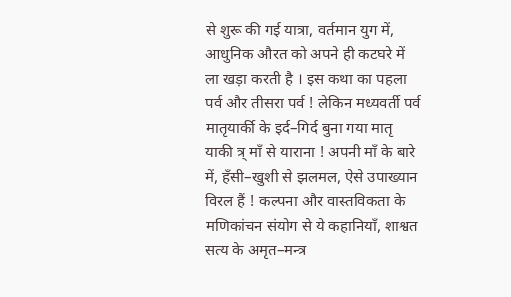से शुरू की गई यात्रा, वर्तमान युग में, आधुनिक औरत को अपने ही कटघरे में ला खड़ा करती है । इस कथा का पहला पर्व और तीसरा पर्व ! लेकिन मध्यवर्ती पर्व मातृयार्की के इर्द–गिर्द बुना गया मातृ याकी त्र् माँ से याराना ! अपनी माँ के बारे में, हँसी–खुशी से झलमल, ऐसे उपाख्यान विरल हैं ! कल्पना और वास्तविकता के मणिकांचन संयोग से ये कहानियाँ, शाश्वत सत्य के अमृत–मन्त्र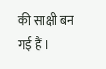की साक्षी बन गई हैं ।